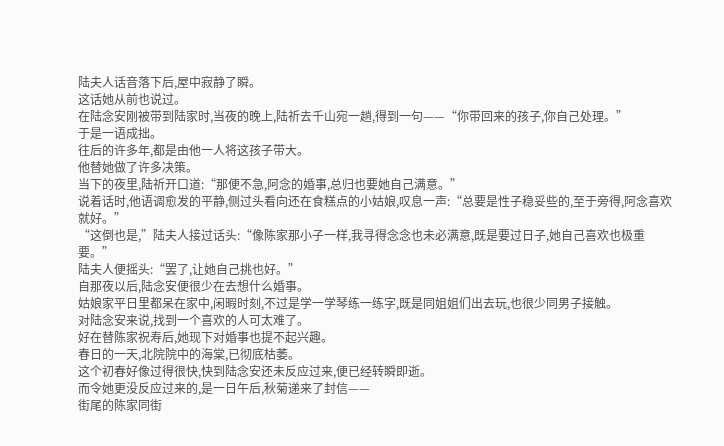陆夫人话音落下后,屋中寂静了瞬。
这话她从前也说过。
在陆念安刚被带到陆家时,当夜的晚上,陆祈去千山宛一趟,得到一句——“你带回来的孩子,你自己处理。”
于是一语成拙。
往后的许多年,都是由他一人将这孩子带大。
他替她做了许多决策。
当下的夜里,陆祈开口道:“那便不急,阿念的婚事,总归也要她自己满意。”
说着话时,他语调愈发的平静,侧过头看向还在食糕点的小姑娘,叹息一声:“总要是性子稳妥些的,至于旁得,阿念喜欢就好。”
“这倒也是,”陆夫人接过话头:“像陈家那小子一样,我寻得念念也未必满意,既是要过日子,她自己喜欢也极重要。”
陆夫人便摇头:“罢了,让她自己挑也好。”
自那夜以后,陆念安便很少在去想什么婚事。
姑娘家平日里都呆在家中,闲暇时刻,不过是学一学琴练一练字,既是同姐姐们出去玩,也很少同男子接触。
对陆念安来说,找到一个喜欢的人可太难了。
好在替陈家祝寿后,她现下对婚事也提不起兴趣。
春日的一天,北院院中的海棠,已彻底枯萎。
这个初春好像过得很快,快到陆念安还未反应过来,便已经转瞬即逝。
而令她更没反应过来的,是一日午后,秋菊递来了封信——
街尾的陈家同街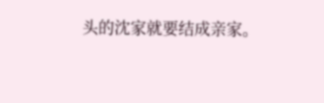头的沈家就要结成亲家。